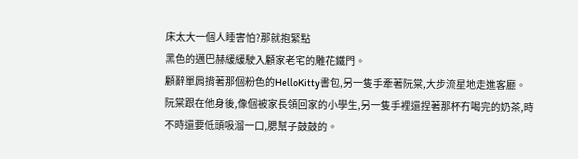床太大一個人睡害怕?那就抱緊點
黑色的邁巴赫緩緩駛入顧家老宅的雕花鐵門。
顧辭單肩揹著那個粉色的HelloKitty書包,另一隻手牽著阮棠,大步流星地走進客廳。
阮棠跟在他身後,像個被家長領回家的小學生,另一隻手裡還捏著那杯冇喝完的奶茶,時不時還要低頭吸溜一口,腮幫子鼓鼓的。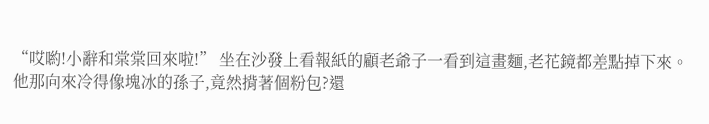“哎喲!小辭和棠棠回來啦!” 坐在沙發上看報紙的顧老爺子一看到這畫麵,老花鏡都差點掉下來。
他那向來冷得像塊冰的孫子,竟然揹著個粉包?還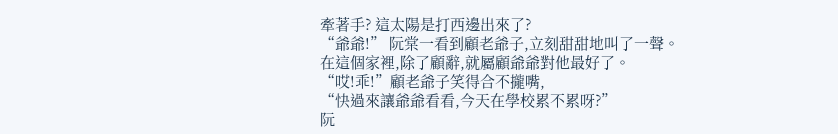牽著手? 這太陽是打西邊出來了?
“爺爺!” 阮棠一看到顧老爺子,立刻甜甜地叫了一聲。
在這個家裡,除了顧辭,就屬顧爺爺對他最好了。
“哎!乖!”顧老爺子笑得合不攏嘴,
“快過來讓爺爺看看,今天在學校累不累呀?”
阮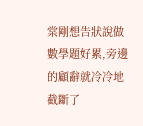棠剛想告狀說做數學題好累,旁邊的顧辭就冷冷地截斷了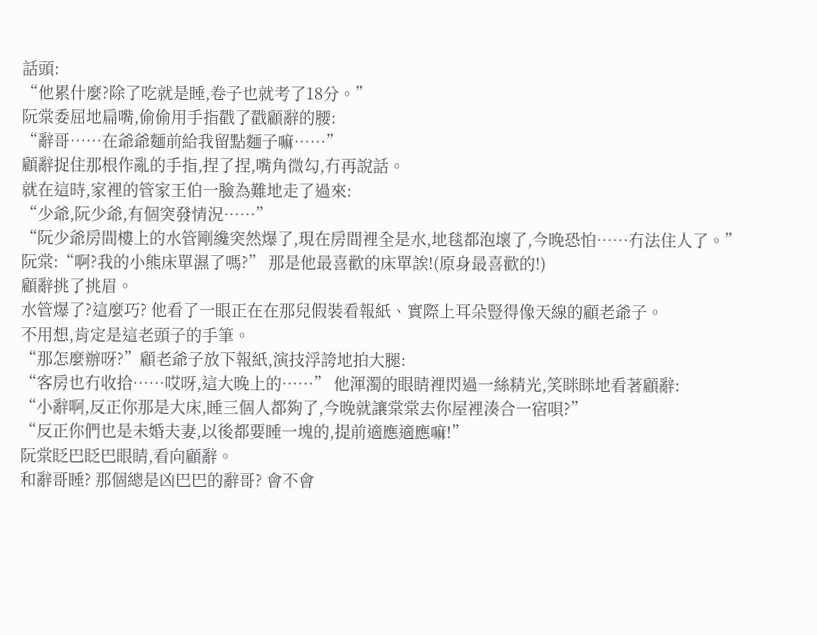話頭:
“他累什麼?除了吃就是睡,卷子也就考了18分。”
阮棠委屈地扁嘴,偷偷用手指戳了戳顧辭的腰:
“辭哥……在爺爺麵前給我留點麵子嘛……”
顧辭捉住那根作亂的手指,捏了捏,嘴角微勾,冇再說話。
就在這時,家裡的管家王伯一臉為難地走了過來:
“少爺,阮少爺,有個突發情況……”
“阮少爺房間樓上的水管剛纔突然爆了,現在房間裡全是水,地毯都泡壞了,今晚恐怕……冇法住人了。”
阮棠:“啊?我的小熊床單濕了嗎?” 那是他最喜歡的床單誒!(原身最喜歡的!)
顧辭挑了挑眉。
水管爆了?這麼巧? 他看了一眼正在在那兒假裝看報紙、實際上耳朵豎得像天線的顧老爺子。
不用想,肯定是這老頭子的手筆。
“那怎麼辦呀?”顧老爺子放下報紙,演技浮誇地拍大腿:
“客房也冇收拾……哎呀,這大晚上的……” 他渾濁的眼睛裡閃過一絲精光,笑眯眯地看著顧辭:
“小辭啊,反正你那是大床,睡三個人都夠了,今晚就讓棠棠去你屋裡湊合一宿唄?”
“反正你們也是未婚夫妻,以後都要睡一塊的,提前適應適應嘛!”
阮棠眨巴眨巴眼睛,看向顧辭。
和辭哥睡? 那個總是凶巴巴的辭哥? 會不會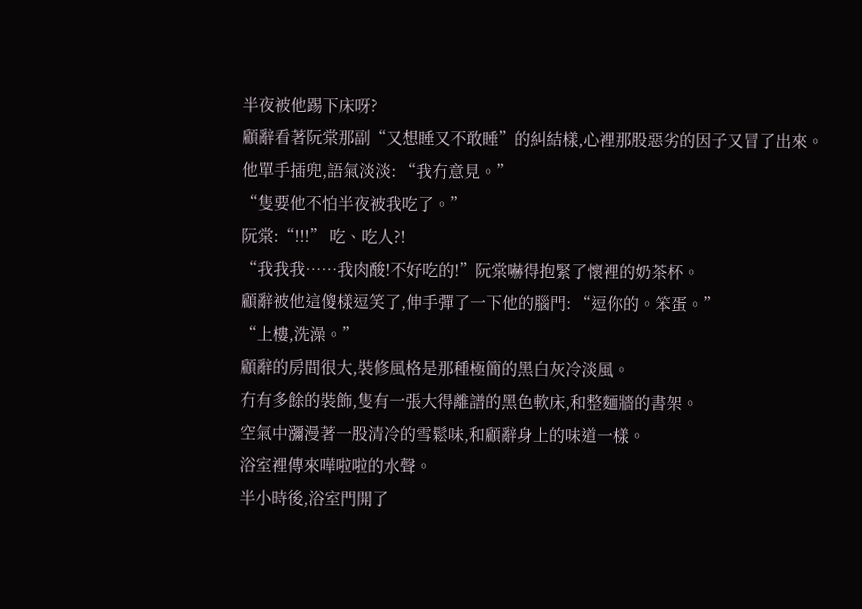半夜被他踢下床呀?
顧辭看著阮棠那副“又想睡又不敢睡”的糾結樣,心裡那股惡劣的因子又冒了出來。
他單手插兜,語氣淡淡: “我冇意見。”
“隻要他不怕半夜被我吃了。”
阮棠:“!!!” 吃、吃人?!
“我我我……我肉酸!不好吃的!”阮棠嚇得抱緊了懷裡的奶茶杯。
顧辭被他這傻樣逗笑了,伸手彈了一下他的腦門: “逗你的。笨蛋。”
“上樓,洗澡。”
顧辭的房間很大,裝修風格是那種極簡的黑白灰冷淡風。
冇有多餘的裝飾,隻有一張大得離譜的黑色軟床,和整麵牆的書架。
空氣中瀰漫著一股清冷的雪鬆味,和顧辭身上的味道一樣。
浴室裡傳來嘩啦啦的水聲。
半小時後,浴室門開了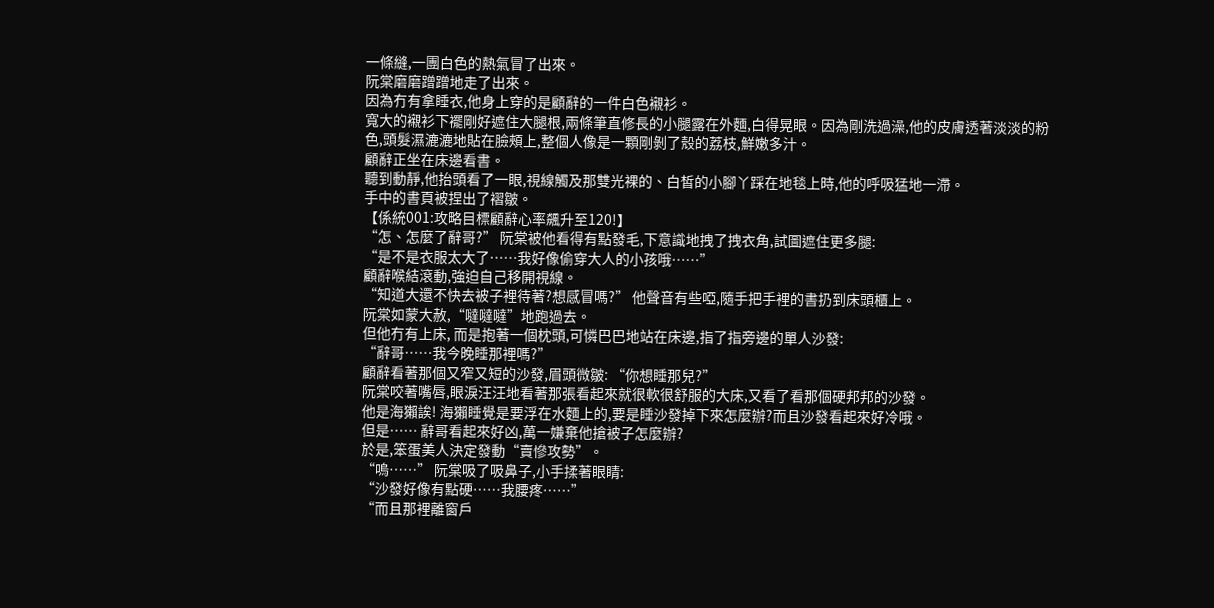一條縫,一團白色的熱氣冒了出來。
阮棠磨磨蹭蹭地走了出來。
因為冇有拿睡衣,他身上穿的是顧辭的一件白色襯衫。
寬大的襯衫下襬剛好遮住大腿根,兩條筆直修長的小腿露在外麵,白得晃眼。因為剛洗過澡,他的皮膚透著淡淡的粉色,頭髮濕漉漉地貼在臉頰上,整個人像是一顆剛剝了殼的荔枝,鮮嫩多汁。
顧辭正坐在床邊看書。
聽到動靜,他抬頭看了一眼,視線觸及那雙光裸的、白皙的小腳丫踩在地毯上時,他的呼吸猛地一滯。
手中的書頁被捏出了褶皺。
【係統001:攻略目標顧辭心率飆升至120!】
“怎、怎麼了辭哥?” 阮棠被他看得有點發毛,下意識地拽了拽衣角,試圖遮住更多腿:
“是不是衣服太大了……我好像偷穿大人的小孩哦……”
顧辭喉結滾動,強迫自己移開視線。
“知道大還不快去被子裡待著?想感冒嗎?” 他聲音有些啞,隨手把手裡的書扔到床頭櫃上。
阮棠如蒙大赦,“噠噠噠”地跑過去。
但他冇有上床, 而是抱著一個枕頭,可憐巴巴地站在床邊,指了指旁邊的單人沙發:
“辭哥……我今晚睡那裡嗎?”
顧辭看著那個又窄又短的沙發,眉頭微皺: “你想睡那兒?”
阮棠咬著嘴唇,眼淚汪汪地看著那張看起來就很軟很舒服的大床,又看了看那個硬邦邦的沙發。
他是海獺誒! 海獺睡覺是要浮在水麵上的,要是睡沙發掉下來怎麼辦?而且沙發看起來好冷哦。
但是…… 辭哥看起來好凶,萬一嫌棄他搶被子怎麼辦?
於是,笨蛋美人決定發動“賣慘攻勢”。
“嗚……” 阮棠吸了吸鼻子,小手揉著眼睛:
“沙發好像有點硬……我腰疼……”
“而且那裡離窗戶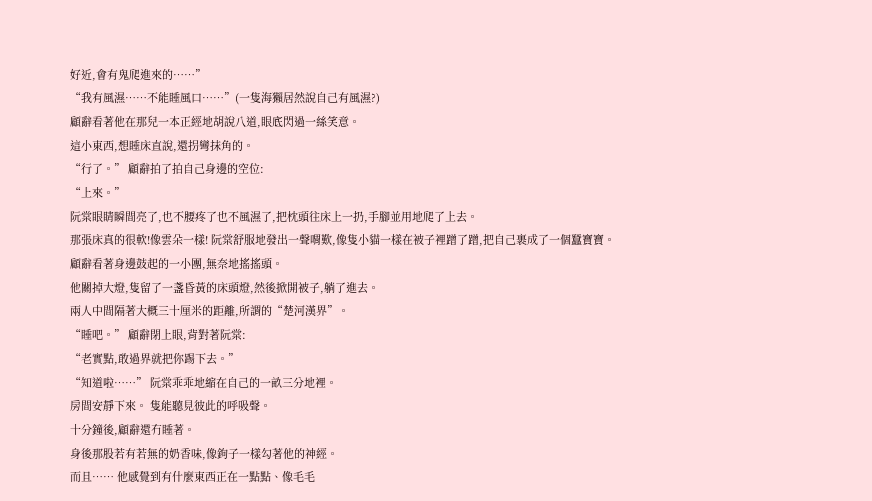好近,會有鬼爬進來的……”
“我有風濕……不能睡風口……”(一隻海獺居然說自己有風濕?)
顧辭看著他在那兒一本正經地胡說八道,眼底閃過一絲笑意。
這小東西,想睡床直說,還拐彎抹角的。
“行了。” 顧辭拍了拍自己身邊的空位:
“上來。”
阮棠眼睛瞬間亮了,也不腰疼了也不風濕了,把枕頭往床上一扔,手腳並用地爬了上去。
那張床真的很軟!像雲朵一樣! 阮棠舒服地發出一聲喟歎,像隻小貓一樣在被子裡蹭了蹭,把自己裹成了一個蠶寶寶。
顧辭看著身邊鼓起的一小團,無奈地搖搖頭。
他關掉大燈,隻留了一盞昏黃的床頭燈,然後掀開被子,躺了進去。
兩人中間隔著大概三十厘米的距離,所謂的“楚河漢界”。
“睡吧。” 顧辭閉上眼,背對著阮棠:
“老實點,敢過界就把你踢下去。”
“知道啦……” 阮棠乖乖地縮在自己的一畝三分地裡。
房間安靜下來。 隻能聽見彼此的呼吸聲。
十分鐘後,顧辭還冇睡著。
身後那股若有若無的奶香味,像鉤子一樣勾著他的神經。
而且…… 他感覺到有什麼東西正在一點點、像毛毛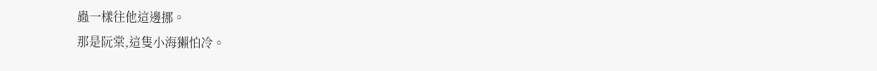蟲一樣往他這邊挪。
那是阮棠,這隻小海獺怕冷。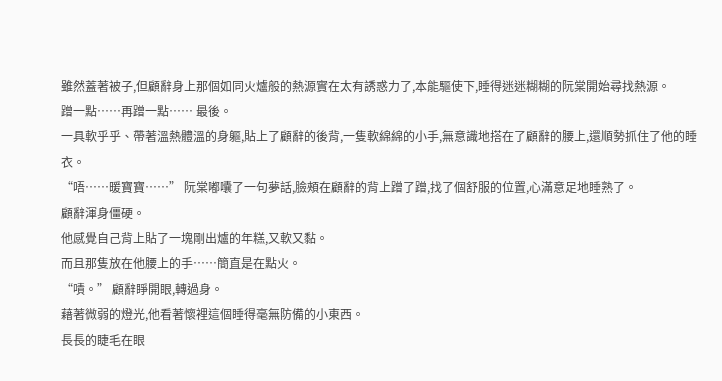雖然蓋著被子,但顧辭身上那個如同火爐般的熱源實在太有誘惑力了,本能驅使下,睡得迷迷糊糊的阮棠開始尋找熱源。
蹭一點……再蹭一點…… 最後。
一具軟乎乎、帶著溫熱體溫的身軀,貼上了顧辭的後背,一隻軟綿綿的小手,無意識地搭在了顧辭的腰上,還順勢抓住了他的睡衣。
“唔……暖寶寶……” 阮棠嘟囔了一句夢話,臉頰在顧辭的背上蹭了蹭,找了個舒服的位置,心滿意足地睡熟了。
顧辭渾身僵硬。
他感覺自己背上貼了一塊剛出爐的年糕,又軟又黏。
而且那隻放在他腰上的手……簡直是在點火。
“嘖。” 顧辭睜開眼,轉過身。
藉著微弱的燈光,他看著懷裡這個睡得毫無防備的小東西。
長長的睫毛在眼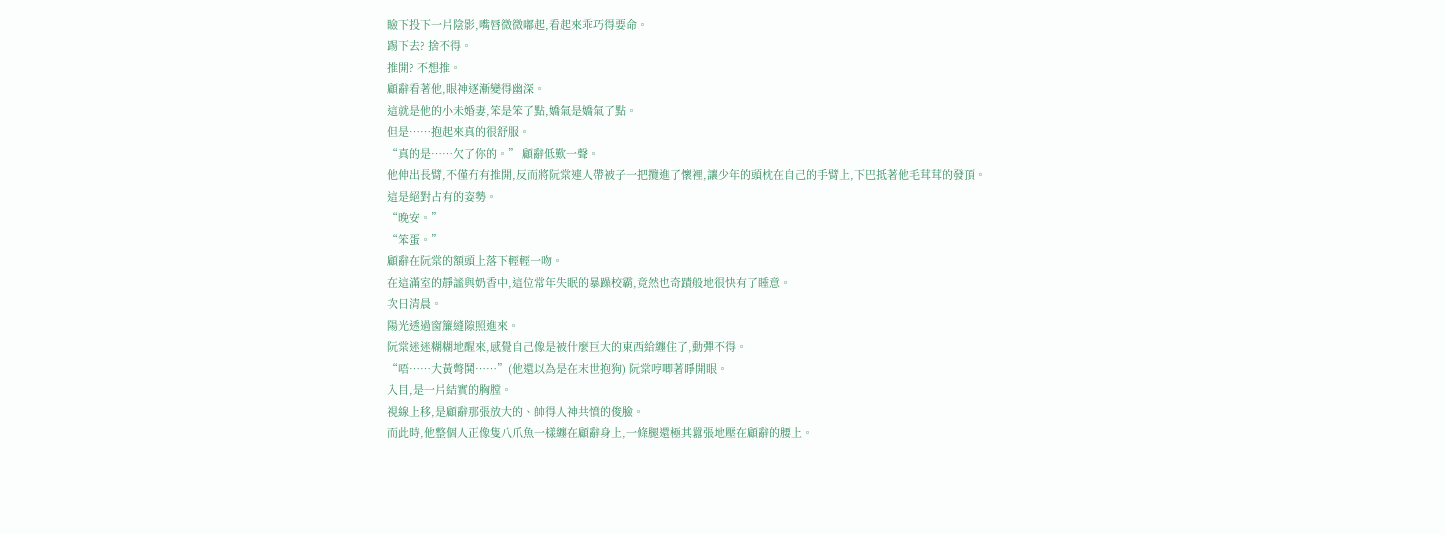瞼下投下一片陰影,嘴唇微微嘟起,看起來乖巧得要命。
踢下去? 捨不得。
推開? 不想推。
顧辭看著他,眼神逐漸變得幽深。
這就是他的小未婚妻,笨是笨了點,嬌氣是嬌氣了點。
但是……抱起來真的很舒服。
“真的是……欠了你的。” 顧辭低歎一聲。
他伸出長臂,不僅冇有推開,反而將阮棠連人帶被子一把攬進了懷裡,讓少年的頭枕在自己的手臂上,下巴抵著他毛茸茸的發頂。
這是絕對占有的姿勢。
“晚安。”
“笨蛋。”
顧辭在阮棠的額頭上落下輕輕一吻。
在這滿室的靜謐與奶香中,這位常年失眠的暴躁校霸,竟然也奇蹟般地很快有了睡意。
次日清晨。
陽光透過窗簾縫隙照進來。
阮棠迷迷糊糊地醒來,感覺自己像是被什麼巨大的東西給纏住了,動彈不得。
“唔……大黃彆鬨……”(他還以為是在末世抱狗) 阮棠哼唧著睜開眼。
入目,是一片結實的胸膛。
視線上移,是顧辭那張放大的、帥得人神共憤的俊臉。
而此時,他整個人正像隻八爪魚一樣纏在顧辭身上,一條腿還極其囂張地壓在顧辭的腰上。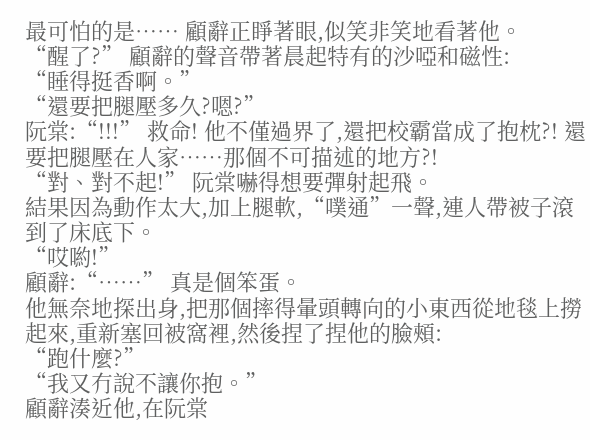最可怕的是…… 顧辭正睜著眼,似笑非笑地看著他。
“醒了?” 顧辭的聲音帶著晨起特有的沙啞和磁性:
“睡得挺香啊。”
“還要把腿壓多久?嗯?”
阮棠:“!!!” 救命! 他不僅過界了,還把校霸當成了抱枕?! 還要把腿壓在人家……那個不可描述的地方?!
“對、對不起!” 阮棠嚇得想要彈射起飛。
結果因為動作太大,加上腿軟,“噗通”一聲,連人帶被子滾到了床底下。
“哎喲!”
顧辭:“……” 真是個笨蛋。
他無奈地探出身,把那個摔得暈頭轉向的小東西從地毯上撈起來,重新塞回被窩裡,然後捏了捏他的臉頰:
“跑什麼?”
“我又冇說不讓你抱。”
顧辭湊近他,在阮棠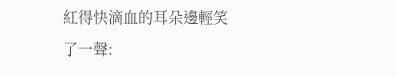紅得快滴血的耳朵邊輕笑了一聲: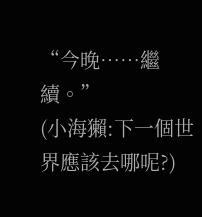“今晚……繼續。”
(小海獺:下一個世界應該去哪呢?)